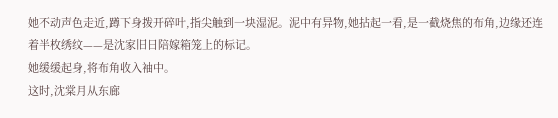她不动声色走近,蹲下身拨开碎叶,指尖触到一块湿泥。泥中有异物,她拈起一看,是一截烧焦的布角,边缘还连着半枚绣纹——是沈家旧日陪嫁箱笼上的标记。
她缓缓起身,将布角收入袖中。
这时,沈棠月从东廊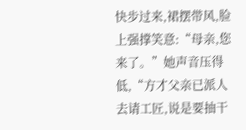快步过来,裙摆带风,脸上强撑笑意:“母亲,您来了。”她声音压得低,“方才父亲已派人去请工匠,说是要抽干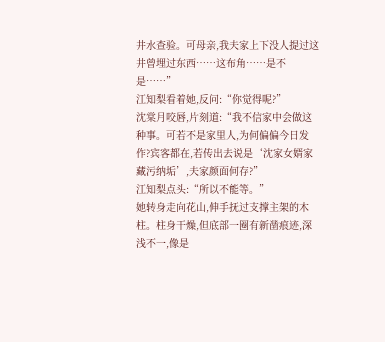井水查验。可母亲,我夫家上下没人提过这井曾埋过东西……这布角……是不是……”
江知梨看着她,反问:“你觉得呢?”
沈棠月咬唇,片刻道:“我不信家中会做这种事。可若不是家里人,为何偏偏今日发作?宾客都在,若传出去说是‘沈家女婿家藏污纳垢’,夫家颜面何存?”
江知梨点头:“所以不能等。”
她转身走向花山,伸手抚过支撑主架的木柱。柱身干燥,但底部一圈有新凿痕迹,深浅不一,像是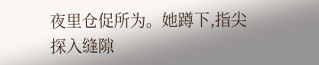夜里仓促所为。她蹲下,指尖探入缝隙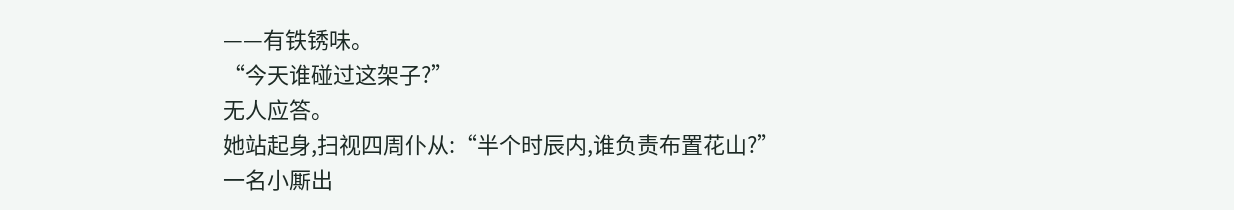——有铁锈味。
“今天谁碰过这架子?”
无人应答。
她站起身,扫视四周仆从:“半个时辰内,谁负责布置花山?”
一名小厮出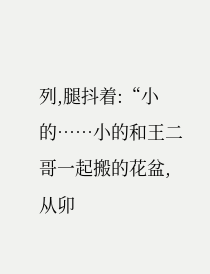列,腿抖着:“小的……小的和王二哥一起搬的花盆,从卯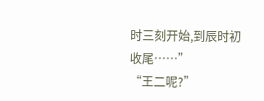时三刻开始,到辰时初收尾……”
“王二呢?”